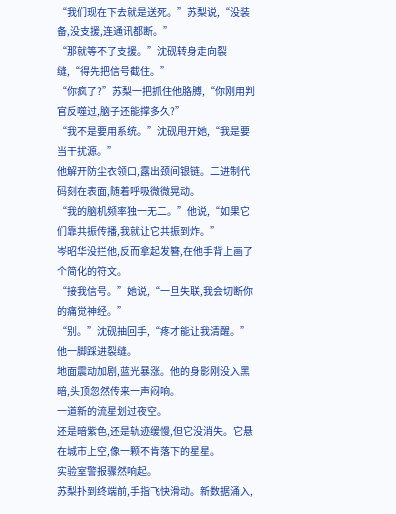“我们现在下去就是送死。”苏梨说,“没装备,没支援,连通讯都断。”
“那就等不了支援。”沈砚转身走向裂缝,“得先把信号截住。”
“你疯了?”苏梨一把抓住他胳膊,“你刚用判官反噬过,脑子还能撑多久?”
“我不是要用系统。”沈砚甩开她,“我是要当干扰源。”
他解开防尘衣领口,露出颈间银链。二进制代码刻在表面,随着呼吸微微晃动。
“我的脑机频率独一无二。”他说,“如果它们靠共振传播,我就让它共振到炸。”
岑昭华没拦他,反而拿起发簪,在他手背上画了个简化的符文。
“接我信号。”她说,“一旦失联,我会切断你的痛觉神经。”
“别。”沈砚抽回手,“疼才能让我清醒。”
他一脚踩进裂缝。
地面震动加剧,蓝光暴涨。他的身影刚没入黑暗,头顶忽然传来一声闷响。
一道新的流星划过夜空。
还是暗紫色,还是轨迹缓慢,但它没消失。它悬在城市上空,像一颗不肯落下的星星。
实验室警报骤然响起。
苏梨扑到终端前,手指飞快滑动。新数据涌入,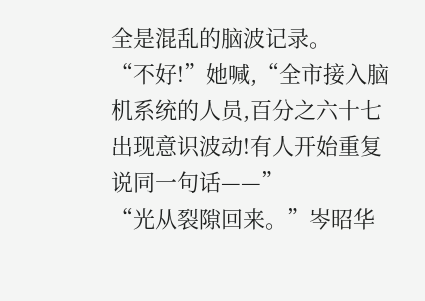全是混乱的脑波记录。
“不好!”她喊,“全市接入脑机系统的人员,百分之六十七出现意识波动!有人开始重复说同一句话——”
“光从裂隙回来。”岑昭华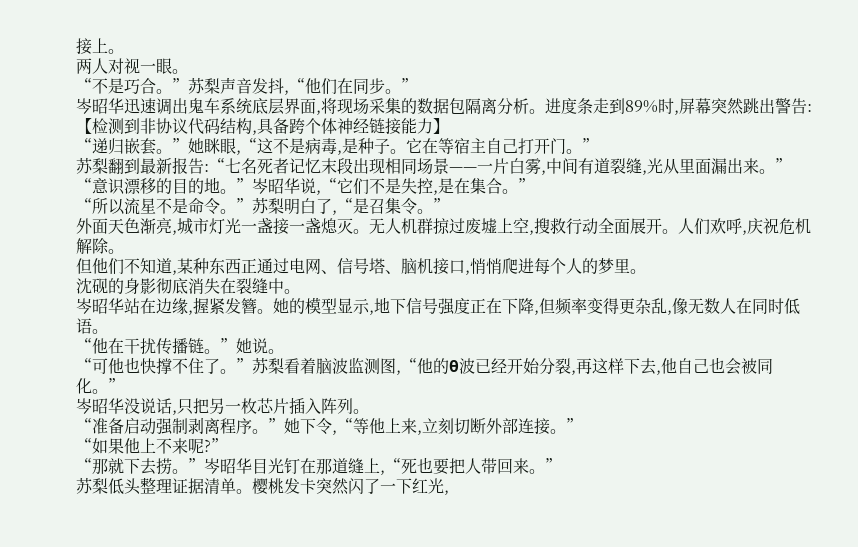接上。
两人对视一眼。
“不是巧合。”苏梨声音发抖,“他们在同步。”
岑昭华迅速调出鬼车系统底层界面,将现场采集的数据包隔离分析。进度条走到89%时,屏幕突然跳出警告:【检测到非协议代码结构,具备跨个体神经链接能力】
“递归嵌套。”她眯眼,“这不是病毒,是种子。它在等宿主自己打开门。”
苏梨翻到最新报告:“七名死者记忆末段出现相同场景——一片白雾,中间有道裂缝,光从里面漏出来。”
“意识漂移的目的地。”岑昭华说,“它们不是失控,是在集合。”
“所以流星不是命令。”苏梨明白了,“是召集令。”
外面天色渐亮,城市灯光一盏接一盏熄灭。无人机群掠过废墟上空,搜救行动全面展开。人们欢呼,庆祝危机解除。
但他们不知道,某种东西正通过电网、信号塔、脑机接口,悄悄爬进每个人的梦里。
沈砚的身影彻底消失在裂缝中。
岑昭华站在边缘,握紧发簪。她的模型显示,地下信号强度正在下降,但频率变得更杂乱,像无数人在同时低语。
“他在干扰传播链。”她说。
“可他也快撑不住了。”苏梨看着脑波监测图,“他的θ波已经开始分裂,再这样下去,他自己也会被同化。”
岑昭华没说话,只把另一枚芯片插入阵列。
“准备启动强制剥离程序。”她下令,“等他上来,立刻切断外部连接。”
“如果他上不来呢?”
“那就下去捞。”岑昭华目光钉在那道缝上,“死也要把人带回来。”
苏梨低头整理证据清单。樱桃发卡突然闪了一下红光,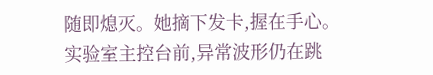随即熄灭。她摘下发卡,握在手心。
实验室主控台前,异常波形仍在跳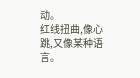动。
红线扭曲,像心跳,又像某种语言。